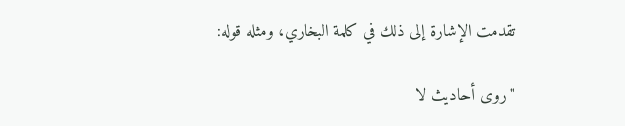تقدمت الإشارة إلى ذلك في كلمة البخاري، ومثله قوله:

"روى أحاديث لا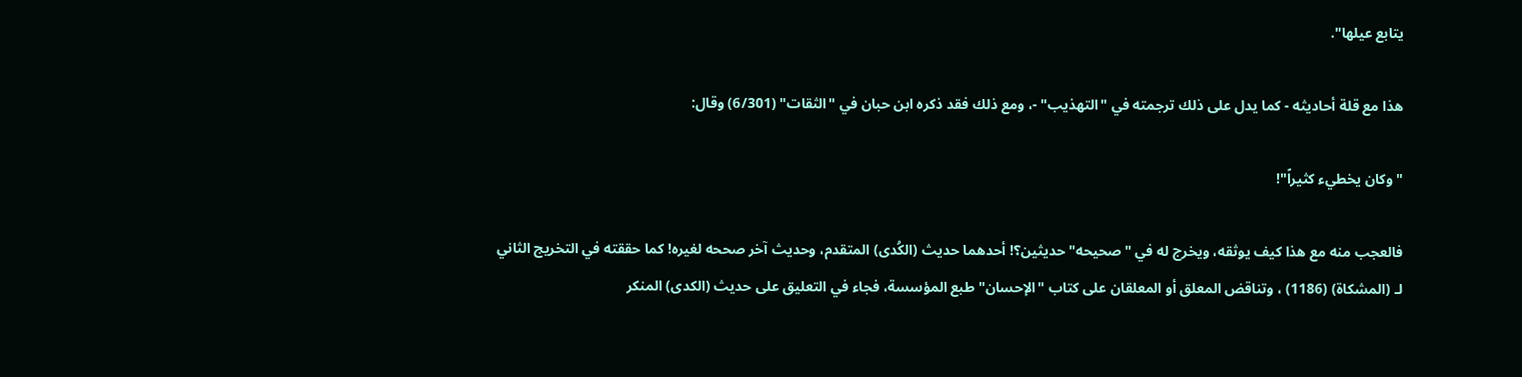يتابع عيلها".

هذا مع قلة أحاديثه - كما يدل على ذلك ترجمته في "التهذيب" -، ومع ذلك فقد ذكره ابن حبان في "الثقات" (6/301) وقال:

"وكان يخطيء كثيراً"!

فالعجب منه مع هذا كيف يوثقه، ويخرج له في "صحيحه" حديثين؟! أحدهما حديث (الكُدى) المتقدم، وحديث آخر صححه لغيره! كما حققته في التخريج الثاني لـ (المشكاة) (1186) ، وتناقض المعلق أو المعلقان على كتاب "الإحسان" طبع المؤسسة، فجاء في التعليق على حديث (الكدى) المنكر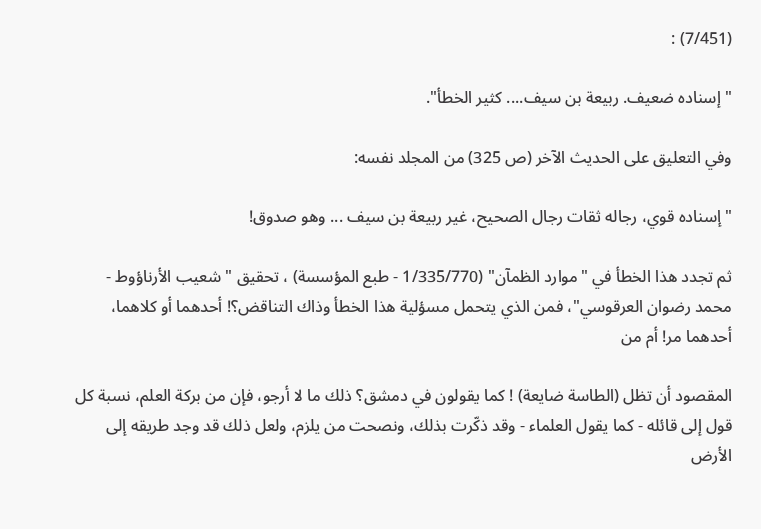(7/451) :

"إسناده ضعيف. ربيعة بن سيف.... كثير الخطأ".

وفي التعليق على الحديث الآخر (ص 325) من المجلد نفسه:

"إسناده قوي، رجاله ثقات رجال الصحيح، غير ربيعة بن سيف ... وهو صدوق!

ثم تجدد هذا الخطأ في "موارد الظمآن" (1/335/770 - طبع المؤسسة) ، تحقيق " شعيب الأرناؤوط - محمد رضوان العرقوسي"، فمن الذي يتحمل مسؤلية هذا الخطأ وذاك التناقض؟! أحدهما أو كلاهما، أحدهما مر! أم من

المقصود أن تظل (الطاسة ضايعة) ! كما يقولون في دمشق؟ ذلك ما لا أرجو، فإن من بركة العلم، نسبة كل قول إلى قائله - كما يقول العلماء - وقد ذكّرت بذلك، ونصحت من يلزم، ولعل ذلك قد وجد طريقه إلى الأرض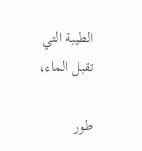الطيبة التي تقبل الماء،

طور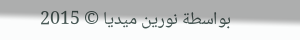بواسطة نورين ميديا © 2015